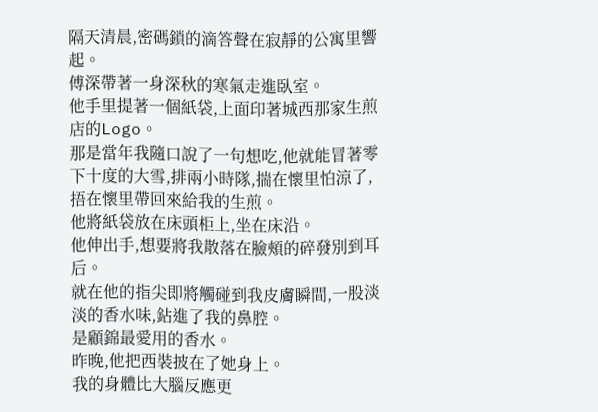隔天清晨,密碼鎖的滴答聲在寂靜的公寓里響起。
傅深帶著一身深秋的寒氣走進臥室。
他手里提著一個紙袋,上面印著城西那家生煎店的Logo。
那是當年我隨口說了一句想吃,他就能冒著零下十度的大雪,排兩小時隊,揣在懷里怕涼了,捂在懷里帶回來給我的生煎。
他將紙袋放在床頭柜上,坐在床沿。
他伸出手,想要將我散落在臉頰的碎發別到耳后。
就在他的指尖即將觸碰到我皮膚瞬間,一股淡淡的香水味,鉆進了我的鼻腔。
是顧錦最愛用的香水。
昨晚,他把西裝披在了她身上。
我的身體比大腦反應更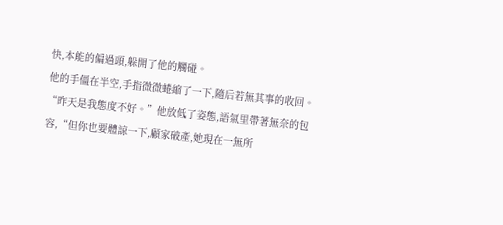快,本能的偏過頭,躲開了他的觸碰。
他的手僵在半空,手指微微蜷縮了一下,隨后若無其事的收回。
“昨天是我態度不好。”他放低了姿態,語氣里帶著無奈的包容,“但你也要體諒一下,顧家破產,她現在一無所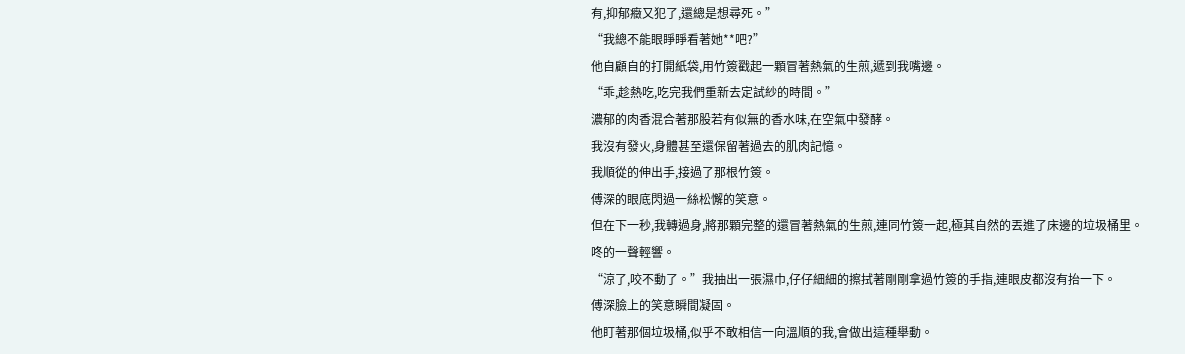有,抑郁癥又犯了,還總是想尋死。”
“我總不能眼睜睜看著她**吧?”
他自顧自的打開紙袋,用竹簽戳起一顆冒著熱氣的生煎,遞到我嘴邊。
“乖,趁熱吃,吃完我們重新去定試紗的時間。”
濃郁的肉香混合著那股若有似無的香水味,在空氣中發酵。
我沒有發火,身體甚至還保留著過去的肌肉記憶。
我順從的伸出手,接過了那根竹簽。
傅深的眼底閃過一絲松懈的笑意。
但在下一秒,我轉過身,將那顆完整的還冒著熱氣的生煎,連同竹簽一起,極其自然的丟進了床邊的垃圾桶里。
咚的一聲輕響。
“涼了,咬不動了。”我抽出一張濕巾,仔仔細細的擦拭著剛剛拿過竹簽的手指,連眼皮都沒有抬一下。
傅深臉上的笑意瞬間凝固。
他盯著那個垃圾桶,似乎不敢相信一向溫順的我,會做出這種舉動。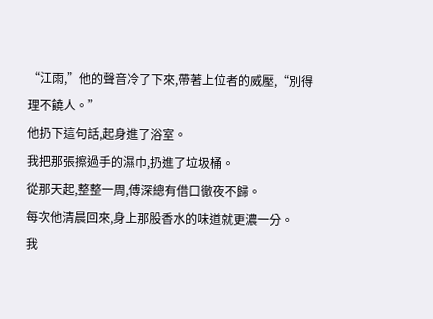“江雨,”他的聲音冷了下來,帶著上位者的威壓,“別得理不饒人。”
他扔下這句話,起身進了浴室。
我把那張擦過手的濕巾,扔進了垃圾桶。
從那天起,整整一周,傅深總有借口徹夜不歸。
每次他清晨回來,身上那股香水的味道就更濃一分。
我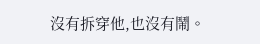沒有拆穿他,也沒有鬧。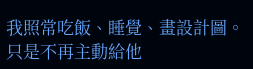我照常吃飯、睡覺、畫設計圖。
只是不再主動給他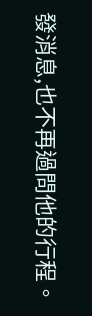發消息,也不再過問他的行程。